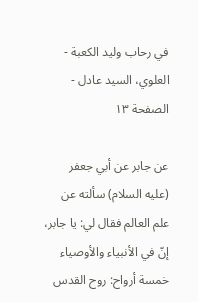في رحاب وليد الكعبة - العلوي، السيد عادل - الصفحة ١٣

عن جابر عن أبي جعفر (عليه السلام) سألته عن علم العالم فقال لي: يا جابر، إنّ في الأنبياء والأوصياء خمسة أرواح: روح القدس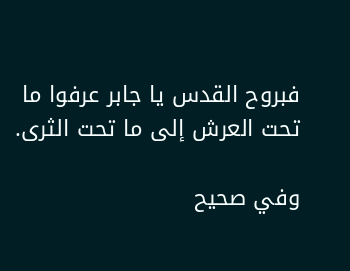فبروح القدس يا جابر عرفوا ما تحت العرش إلى ما تحت الثرى.

وفي صحيح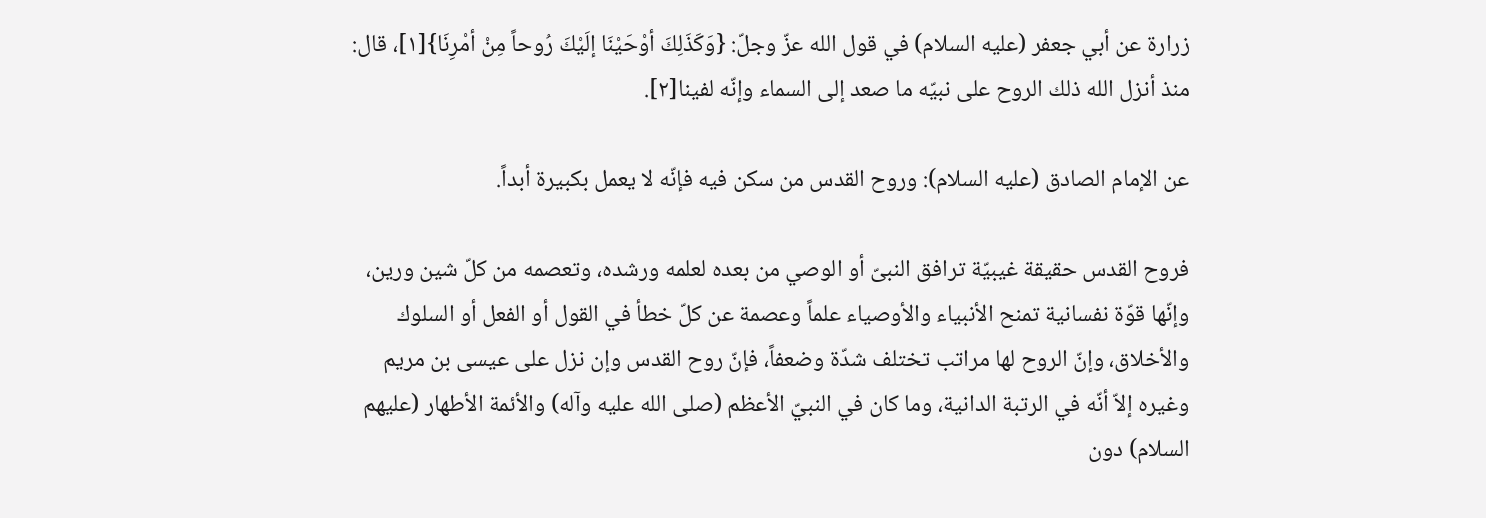زرارة عن أبي جعفر (عليه السلام) في قول الله عزّ وجلّ: {وَكَذَلِكَ أوْحَيْنَا إلَيْكَ رُوحاً مِنْ أمْرِنَا}[١]، قال: منذ أنزل الله ذلك الروح على نبيّه ما صعد إلى السماء وإنّه لفينا[٢].

عن الإمام الصادق (عليه السلام): وروح القدس من سكن فيه فإنّه لا يعمل بكبيرة أبداً.

فروح القدس حقيقة غيبيّة ترافق النبىّ أو الوصي من بعده لعلمه ورشده، وتعصمه من كلّ شين ورين، وإنّها قوّة نفسانية تمنح الأنبياء والأوصياء علماً وعصمة عن كلّ خطأ في القول أو الفعل أو السلوك والأخلاق، وإنّ الروح لها مراتب تختلف شدّة وضعفاً، فإنّ روح القدس وإن نزل على عيسى بن مريم وغيره إلاّ أنّه في الرتبة الدانية، وما كان في النبيّ الأعظم (صلى الله عليه وآله) والأئمة الأطهار (عليهم السلام) دون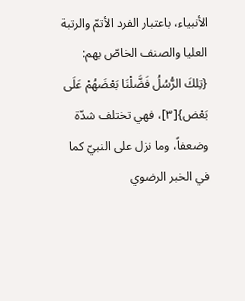الأنبياء، باعتبار الفرد الأتمّ والرتبة العليا والصنف الخاصّ بهم: {تِلكَ الرُّسُلُ فَضَّلْنَا بَعْضَهُمْ عَلَى بَعْض}[٣]، فهي تختلف شدّة وضعفاً، وما نزل على النبيّ كما في الخبر الرضوي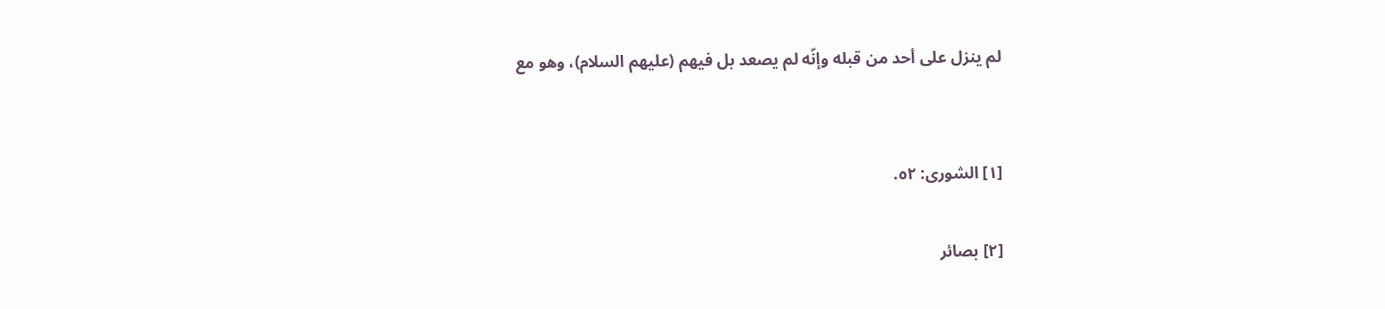لم ينزل على أحد من قبله وإنّه لم يصعد بل فيهم (عليهم السلام)، وهو مع


[١] الشورى: ٥٢.

[٢] بصائر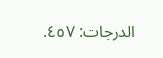الدرجات: ٤٥٧.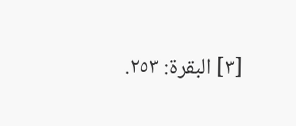[٣] البقرة: ٢٥٣.